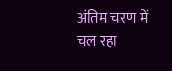अंतिम चरण में चल रहा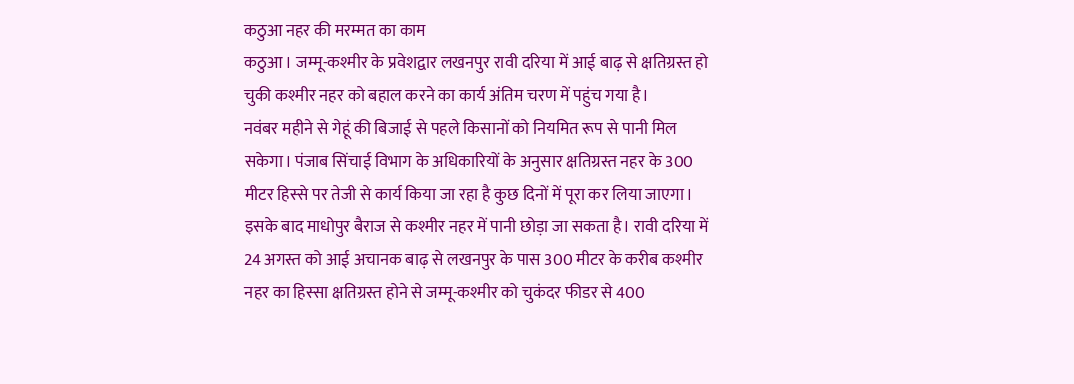कठुआ नहर की मरम्मत का काम
कठुआ। जम्मू-कश्मीर के प्रवेशद्वार लखनपुर रावी दरिया में आई बाढ़ से क्षतिग्रस्त हो चुकी कश्मीर नहर को बहाल करने का कार्य अंतिम चरण में पहुंच गया है।
नवंबर महीने से गेहूं की बिजाई से पहले किसानों को नियमित रूप से पानी मिल सकेगा। पंजाब सिंचाई विभाग के अधिकारियों के अनुसार क्षतिग्रस्त नहर के 300 मीटर हिस्से पर तेजी से कार्य किया जा रहा है कुछ दिनों में पूरा कर लिया जाएगा।
इसके बाद माधोपुर बैराज से कश्मीर नहर में पानी छोड़ा जा सकता है। रावी दरिया में 24 अगस्त को आई अचानक बाढ़ से लखनपुर के पास 300 मीटर के करीब कश्मीर नहर का हिस्सा क्षतिग्रस्त होने से जम्मू-कश्मीर को चुकंदर फीडर से 400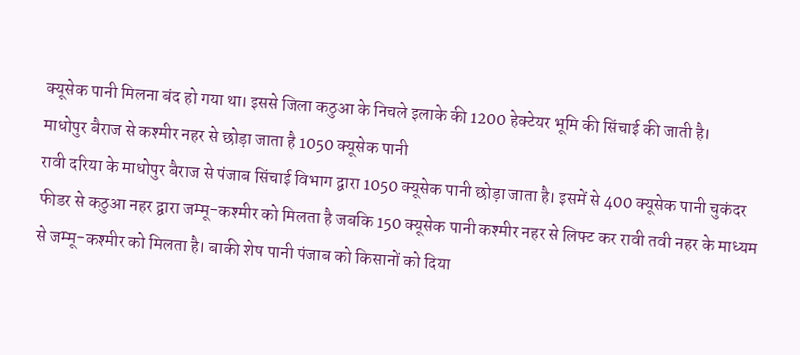क्यूसेक पानी मिलना बंद हो गया था। इससे जिला कठुआ के निचले इलाके की 1200 हेक्टेयर भूमि की सिंचाई की जाती है।
माधोपुर बैराज से कश्मीर नहर से छोड़ा जाता है 1050 क्यूसेक पानी
रावी दरिया के माधोपुर बैराज से पंजाब सिंचाई विभाग द्वारा 1050 क्यूसेक पानी छोड़ा जाता है। इसमें से 400 क्यूसेक पानी चुकंदर फीडर से कठुआ नहर द्वारा जम्मू-कश्मीर को मिलता है जबकि 150 क्यूसेक पानी कश्मीर नहर से लिफ्ट कर रावी तवी नहर के माध्यम से जम्मू-कश्मीर को मिलता है। बाकी शेष पानी पंजाब को किसानों को दिया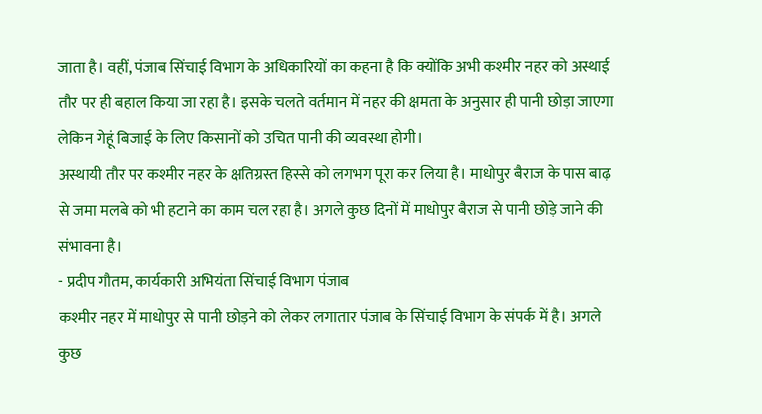जाता है। वहीं, पंजाब सिंचाई विभाग के अधिकारियों का कहना है कि क्योंकि अभी कश्मीर नहर को अस्थाई तौर पर ही बहाल किया जा रहा है। इसके चलते वर्तमान में नहर की क्षमता के अनुसार ही पानी छोड़ा जाएगा लेकिन गेहूं बिजाई के लिए किसानों को उचित पानी की व्यवस्था होगी।
अस्थायी तौर पर कश्मीर नहर के क्षतिग्रस्त हिस्से को लगभग पूरा कर लिया है। माधोपुर बैराज के पास बाढ़ से जमा मलबे को भी हटाने का काम चल रहा है। अगले कुछ दिनों में माधोपुर बैराज से पानी छोड़े जाने की संभावना है।
- प्रदीप गौतम, कार्यकारी अभियंता सिंचाई विभाग पंजाब
कश्मीर नहर में माधोपुर से पानी छोड़ने को लेकर लगातार पंजाब के सिंचाई विभाग के संपर्क में है। अगले कुछ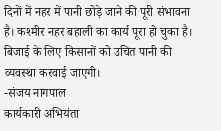दिनों में नहर में पानी छोड़े जाने की पूरी संभावना है। कश्मीर नहर बहाली का कार्य पूरा हो चुका है। बिजाई के लिए किसानों को उचित पानी की व्यवस्था करवाई जाएगी।
-संजय नागपाल
कार्यकारी अभियंता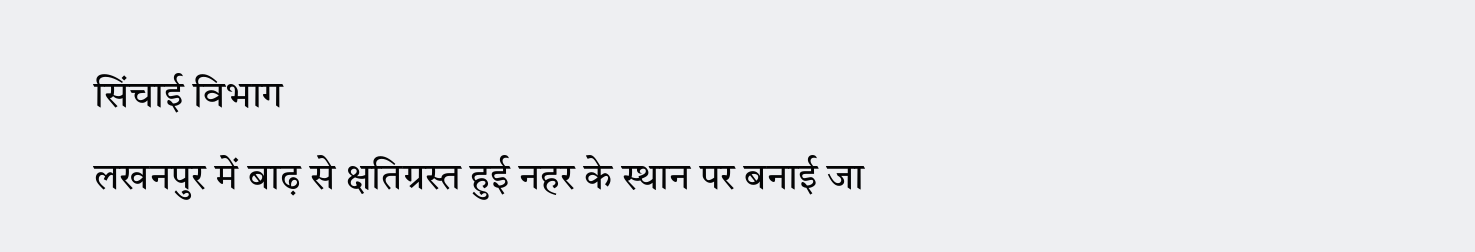सिंचाई विभाग
लखनपुर में बाढ़ से क्षतिग्रस्त हुई नहर के स्थान पर बनाई जा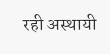रही अस्थायी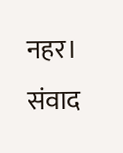नहर। संवाद